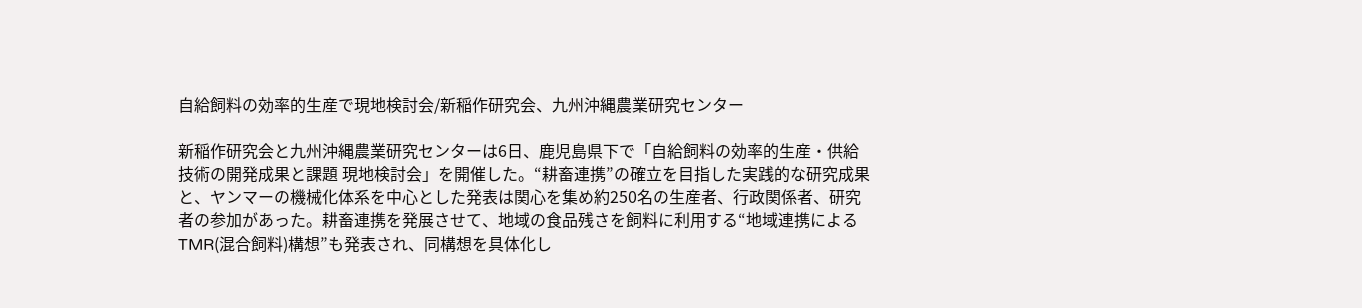自給飼料の効率的生産で現地検討会/新稲作研究会、九州沖縄農業研究センター

新稲作研究会と九州沖縄農業研究センターは6日、鹿児島県下で「自給飼料の効率的生産・供給技術の開発成果と課題 現地検討会」を開催した。“耕畜連携”の確立を目指した実践的な研究成果と、ヤンマーの機械化体系を中心とした発表は関心を集め約250名の生産者、行政関係者、研究者の参加があった。耕畜連携を発展させて、地域の食品残さを飼料に利用する“地域連携によるTMR(混合飼料)構想”も発表され、同構想を具体化し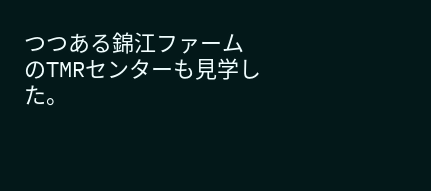つつある錦江ファームのTMRセンターも見学した。